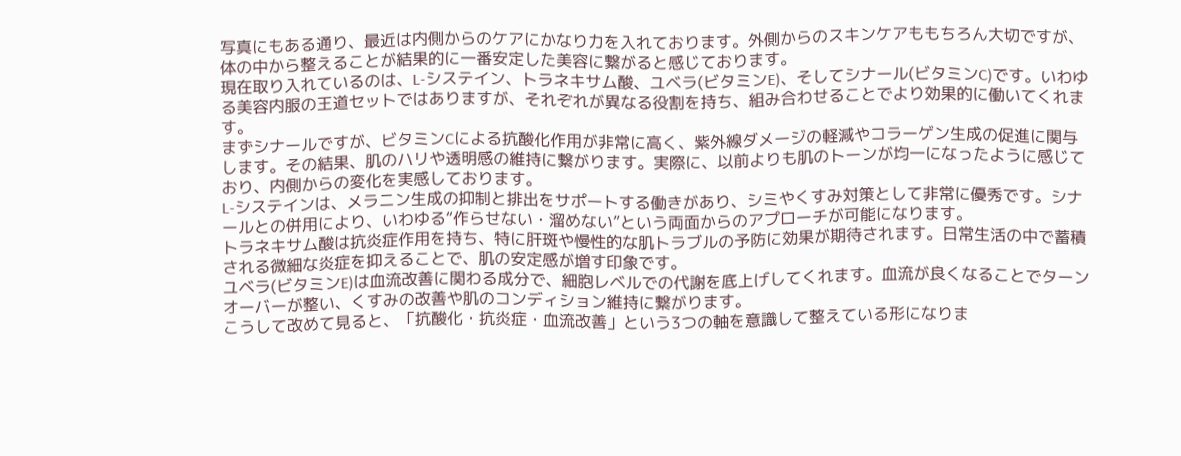写真にもある通り、最近は内側からのケアにかなり力を入れております。外側からのスキンケアももちろん大切ですが、体の中から整えることが結果的に一番安定した美容に繋がると感じております。
現在取り入れているのは、L-システイン、トラネキサム酸、ユベラ(ビタミンE)、そしてシナール(ビタミンC)です。いわゆる美容内服の王道セットではありますが、それぞれが異なる役割を持ち、組み合わせることでより効果的に働いてくれます。
まずシナールですが、ビタミンCによる抗酸化作用が非常に高く、紫外線ダメージの軽減やコラーゲン生成の促進に関与します。その結果、肌のハリや透明感の維持に繋がります。実際に、以前よりも肌のトーンが均一になったように感じており、内側からの変化を実感しております。
L-システインは、メラニン生成の抑制と排出をサポートする働きがあり、シミやくすみ対策として非常に優秀です。シナールとの併用により、いわゆる“作らせない・溜めない”という両面からのアプローチが可能になります。
トラネキサム酸は抗炎症作用を持ち、特に肝斑や慢性的な肌トラブルの予防に効果が期待されます。日常生活の中で蓄積される微細な炎症を抑えることで、肌の安定感が増す印象です。
ユベラ(ビタミンE)は血流改善に関わる成分で、細胞レベルでの代謝を底上げしてくれます。血流が良くなることでターンオーバーが整い、くすみの改善や肌のコンディション維持に繋がります。
こうして改めて見ると、「抗酸化・抗炎症・血流改善」という3つの軸を意識して整えている形になりま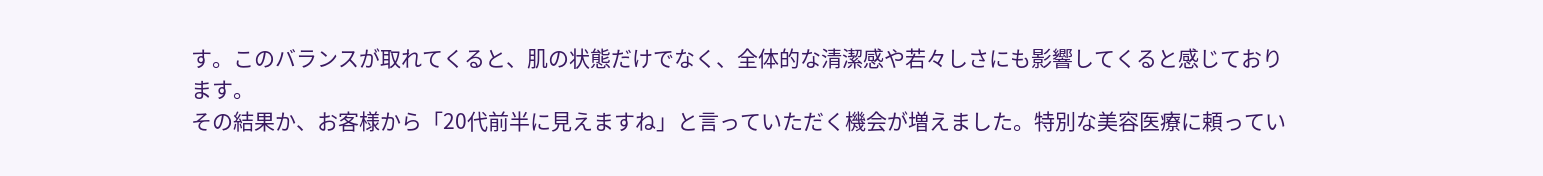す。このバランスが取れてくると、肌の状態だけでなく、全体的な清潔感や若々しさにも影響してくると感じております。
その結果か、お客様から「20代前半に見えますね」と言っていただく機会が増えました。特別な美容医療に頼ってい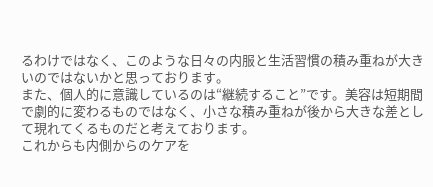るわけではなく、このような日々の内服と生活習慣の積み重ねが大きいのではないかと思っております。
また、個人的に意識しているのは“継続すること”です。美容は短期間で劇的に変わるものではなく、小さな積み重ねが後から大きな差として現れてくるものだと考えております。
これからも内側からのケアを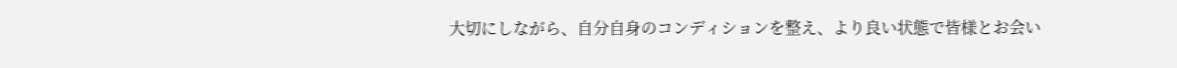大切にしながら、自分自身のコンディションを整え、より良い状態で皆様とお会い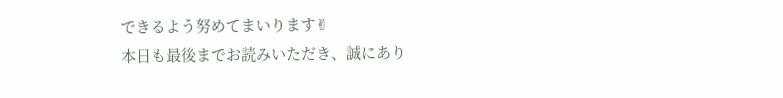できるよう努めてまいります✌
本日も最後までお読みいただき、誠にあり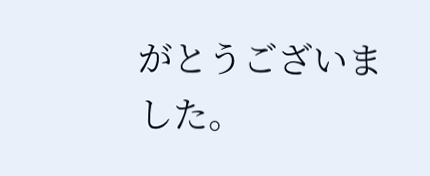がとうございました。